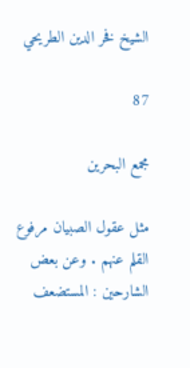الشيخ فخر الدين الطريحي

87

مجمع البحرين

مثل عقول الصبيان مرفوع القلم عنهم . وعن بعض الشارحين : المستضعف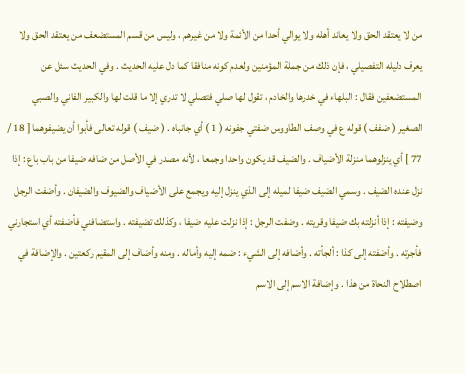من لا يعتقد الحق ولا يعاند أهله ولا يوالي أحدا من الأئمة ولا من غيرهم ، وليس من قسم المستضعف من يعتقد الحق ولا يعرف دليله التفصيلي ، فإن ذلك من جملة المؤمنين ولعدم كونه منافقا كما دل عليه الحديث . وفي الحديث سئل عن المستضعفين فقال : البلهاء في خدرها والخادم ، تقول لها صلي فتصلي لا تدري إلا ما قلت لها والكبير الفاني والصبي الصغير ( ضفف ) قوله ع في وصف الطاووس ضفتي جفونه ( 1 ) أي جانباه . ( ضيف ) قوله تعالى فأبوا أن يضيفوهما [ 18 / 77 ] أي ينزلوهما منزلة الأضياف . والضيف قد يكون واحدا وجمعا ، لأنه مصدر في الأصل من ضافه ضيفا من باب باع : إذا نزل عنده الضيف . وسمي الضيف ضيفا لميله إلى الذي ينزل إليه ويجمع على الأضياف والضيوف والضيفان . وأضفت الرجل وضيفته : إذا أنزلته بك ضيفا وقريته . وضفت الرجل : إذا نزلت عليه ضيفا ، وكذلك تضيفته . واستضافني فأضفته أي استجارني فأجرته . وأضفته إلى كذا : ألجأته . وأضافه إلى الشيء : ضمه إليه وأماله . ومنه وأضاف إلى المقيم ركعتين . والإضافة في اصطلاح النحاة من هذا . وإضافة الاسم إلى الاسم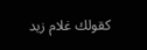كقولك غلام زيد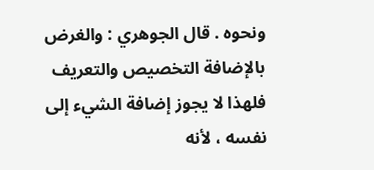ونحوه . قال الجوهري : والغرض بالإضافة التخصيص والتعريف فلهذا لا يجوز إضافة الشيء إلى نفسه ، لأنه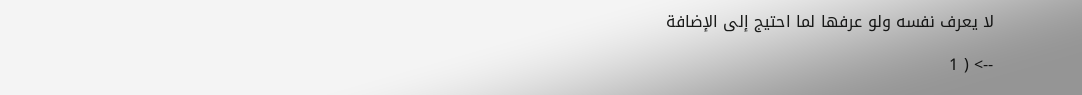لا يعرف نفسه ولو عرفها لما احتيج إلى الإضافة

--> ( 1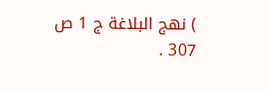) نهج البلاغة ج 1 ص 307 .